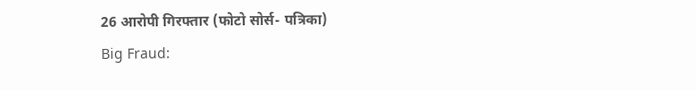26 आरोपी गिरफ्तार (फोटो सोर्स- पत्रिका)
Big Fraud: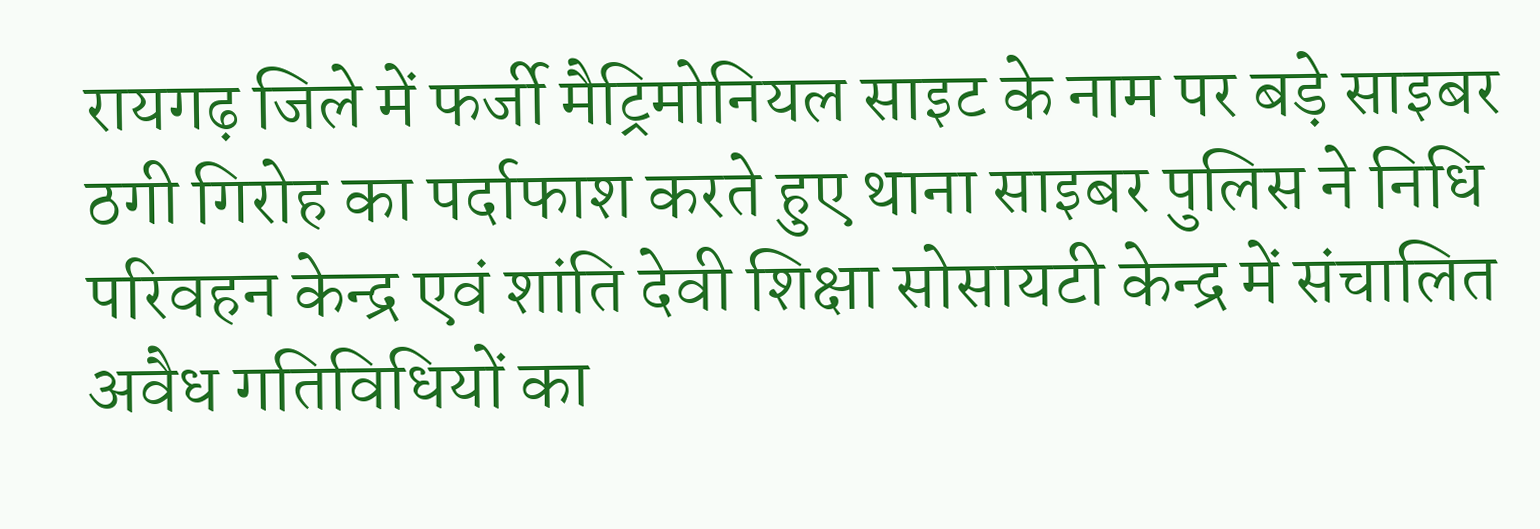रायगढ़ जिले में फर्जी मैट्रिमोनियल साइट के नाम पर बड़े साइबर ठगी गिरोह का पर्दाफाश करते हुए थाना साइबर पुलिस ने निधि परिवहन केन्द्र एवं शांति देवी शिक्षा सोसायटी केन्द्र में संचालित अवैध गतिविधियों का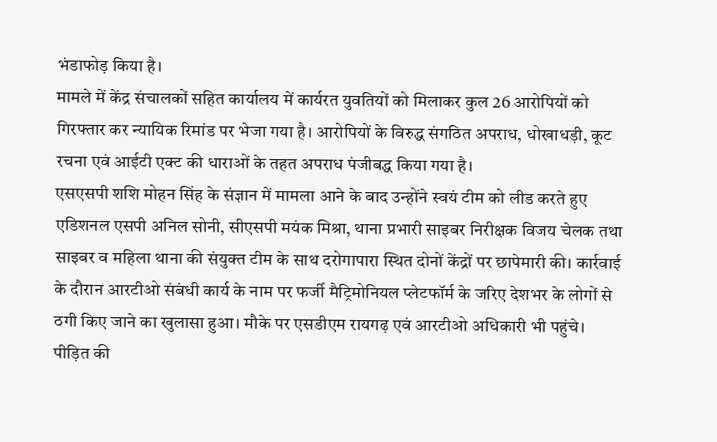भंडाफोड़ किया है।
मामले में केंद्र संचालकों सहित कार्यालय में कार्यरत युवतियों को मिलाकर कुल 26 आरोपियों को गिरफ्तार कर न्यायिक रिमांड पर भेजा गया है। आरोपियों के विरुद्ध संगठित अपराध, धोखाधड़ी, कूट रचना एवं आईटी एक्ट की धाराओं के तहत अपराध पंजीबद्ध किया गया है।
एसएसपी शशि मोहन सिंह के संज्ञान में मामला आने के बाद उन्होंने स्वयं टीम को लीड करते हुए एडिशनल एसपी अनिल सोनी, सीएसपी मयंक मिश्रा, थाना प्रभारी साइबर निरीक्षक विजय चेलक तथा साइबर व महिला थाना की संयुक्त टीम के साथ दरोगापारा स्थित दोनों केंद्रों पर छापेमारी की। कार्रवाई के दौरान आरटीओ संबंधी कार्य के नाम पर फर्जी मैट्रिमोनियल प्लेटफॉर्म के जरिए देशभर के लोगों से ठगी किए जाने का खुलासा हुआ। मौके पर एसडीएम रायगढ़ एवं आरटीओ अधिकारी भी पहुंचे।
पीड़ित की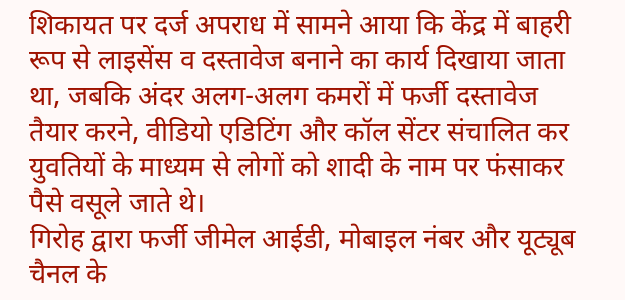शिकायत पर दर्ज अपराध में सामने आया कि केंद्र में बाहरी रूप से लाइसेंस व दस्तावेज बनाने का कार्य दिखाया जाता था, जबकि अंदर अलग-अलग कमरों में फर्जी दस्तावेज तैयार करने, वीडियो एडिटिंग और कॉल सेंटर संचालित कर युवतियों के माध्यम से लोगों को शादी के नाम पर फंसाकर पैसे वसूले जाते थे।
गिरोह द्वारा फर्जी जीमेल आईडी, मोबाइल नंबर और यूट्यूब चैनल के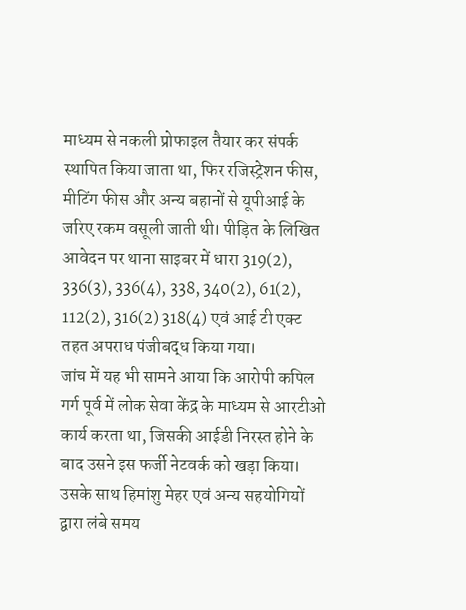माध्यम से नकली प्रोफाइल तैयार कर संपर्क स्थापित किया जाता था, फिर रजिस्ट्रेशन फीस, मीटिंग फीस और अन्य बहानों से यूपीआई के जरिए रकम वसूली जाती थी। पीड़ित के लिखित आवेदन पर थाना साइबर में धारा 319(2), 336(3), 336(4), 338, 340(2), 61(2), 112(2), 316(2) 318(4) एवं आई टी एक्ट तहत अपराध पंजीबद्ध किया गया।
जांच में यह भी सामने आया कि आरोपी कपिल गर्ग पूर्व में लोक सेवा केंद्र के माध्यम से आरटीओ कार्य करता था, जिसकी आईडी निरस्त होने के बाद उसने इस फर्जी नेटवर्क को खड़ा किया। उसके साथ हिमांशु मेहर एवं अन्य सहयोगियों द्वारा लंबे समय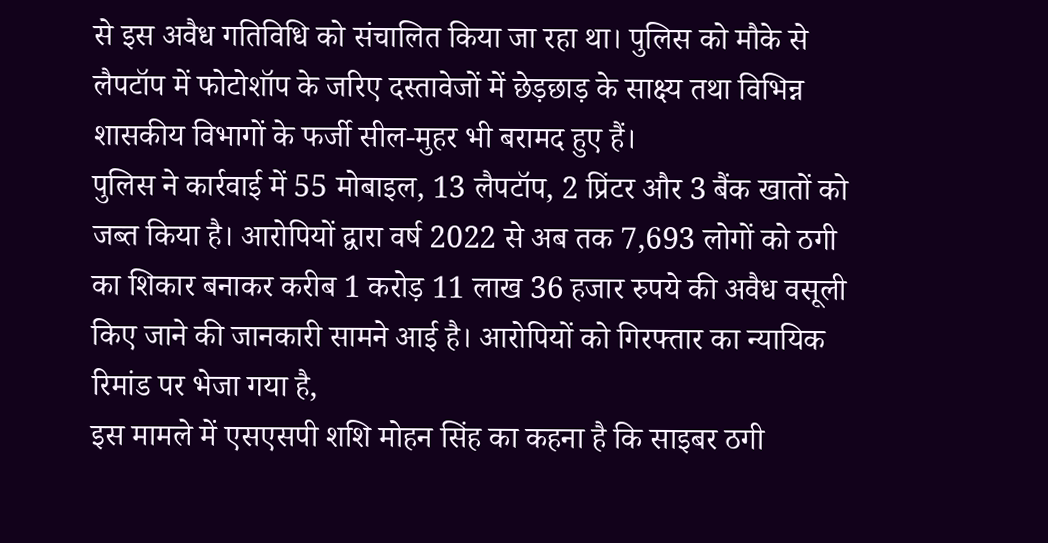से इस अवैध गतिविधि को संचालित किया जा रहा था। पुलिस को मौके से लैपटॉप में फोटोशॉप के जरिए दस्तावेजों में छेड़छाड़ के साक्ष्य तथा विभिन्न शासकीय विभागों के फर्जी सील-मुहर भी बरामद हुए हैं।
पुलिस ने कार्रवाई में 55 मोबाइल, 13 लैपटॉप, 2 प्रिंटर और 3 बैंक खातों को जब्त किया है। आरोपियों द्वारा वर्ष 2022 से अब तक 7,693 लोगों को ठगी का शिकार बनाकर करीब 1 करोड़ 11 लाख 36 हजार रुपये की अवैध वसूली किए जाने की जानकारी सामने आई है। आरोपियों को गिरफ्तार का न्यायिक रिमांड पर भेजा गया है,
इस मामले में एसएसपी शशि मोहन सिंह का कहना है कि साइबर ठगी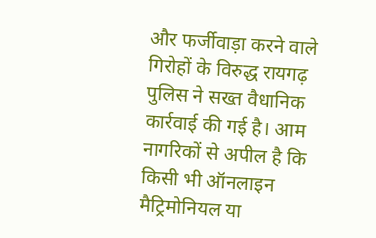और फर्जीवाड़ा करने वाले गिरोहों के विरुद्ध रायगढ़ पुलिस ने सख्त वैधानिक कार्रवाई की गई है। आम नागरिकों से अपील है कि किसी भी ऑनलाइन मैट्रिमोनियल या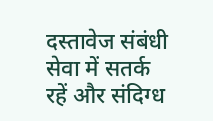दस्तावेज संबंधी सेवा में सतर्क रहें और संदिग्ध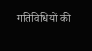गतिविधियों की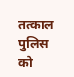तत्काल पुलिस को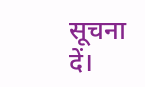सूचना दें।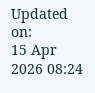Updated on:
15 Apr 2026 08:24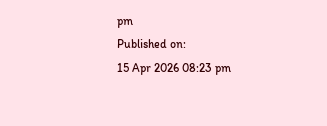pm
Published on:
15 Apr 2026 08:23 pm